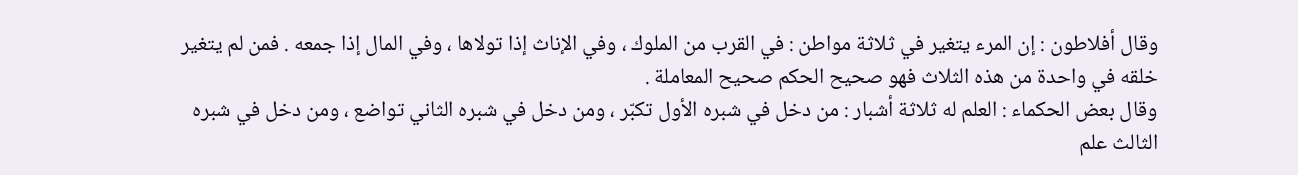وقال أفلاطون : إن المرء يتغير في ثلاثة مواطن : في القرب من الملوك ، وفي الإناث إذا تولاها ، وفي المال إذا جمعه . فمن لم يتغير خلقه في واحدة من هذه الثلاث فهو صحيح الحكم صحيح المعاملة .
وقال بعض الحكماء : العلم له ثلاثة أشبار : من دخل في شبره الأول تكبّر ، ومن دخل في شبره الثاني تواضع ، ومن دخل في شبره الثالث علم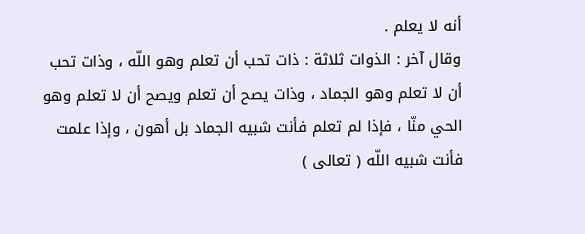أنه لا يعلم .
وقال آخر : الذوات ثلاثة : ذات تحب أن تعلم وهو اللّه ، وذات تحب أن لا تعلم وهو الجماد ، وذات يصح أن تعلم ويصح أن لا تعلم وهو الحي منّا ، فإذا لم تعلم فأنت شبيه الجماد بل أهون ، وإذا علمت فأنت شبيه اللّه ( تعالى )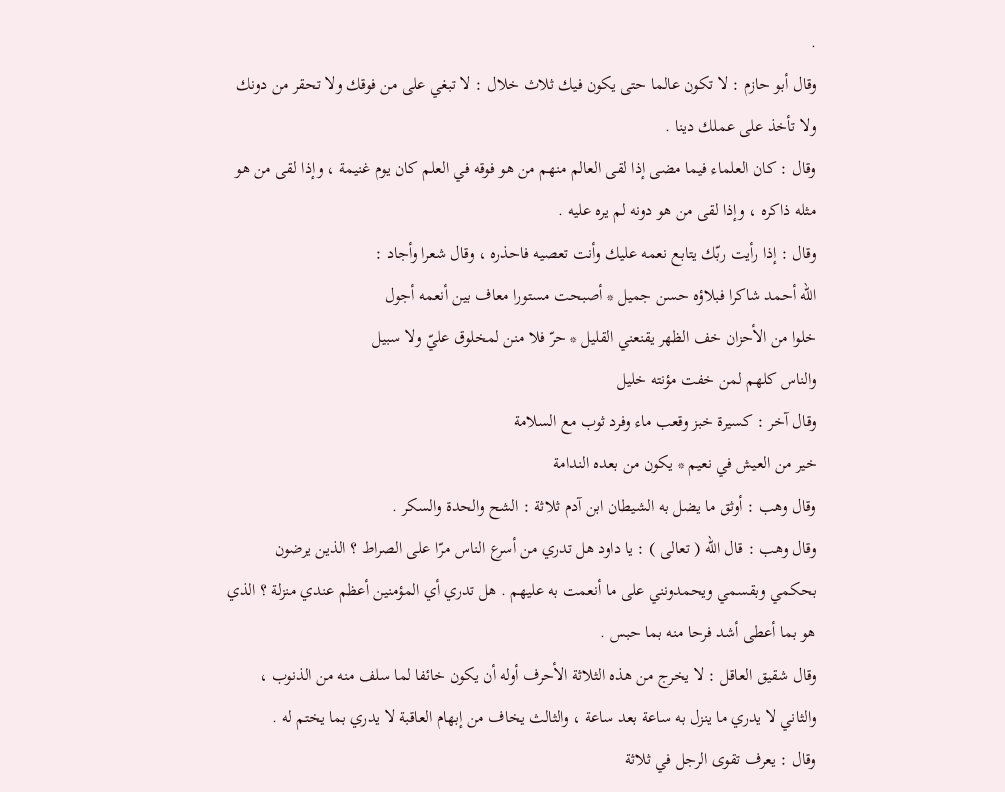.
وقال أبو حازم : لا تكون عالما حتى يكون فيك ثلاث خلال : لا تبغي على من فوقك ولا تحقر من دونك ولا تأخذ على عملك دينا .
وقال : كان العلماء فيما مضى إذا لقى العالم منهم من هو فوقه في العلم كان يوم غنيمة ، وإذا لقى من هو مثله ذاكره ، وإذا لقى من هو دونه لم يره عليه .
وقال : إذا رأيت ربّك يتابع نعمه عليك وأنت تعصيه فاحذره ، وقال شعرا وأجاد :
اللّه أحمد شاكرا فبلاؤه حسن جميل * أصبحت مستورا معاف بين أنعمه أجول
خلوا من الأحزان خف الظهر يقنعني القليل * حرّ فلا منن لمخلوق عليّ ولا سبيل
والناس كلهم لمن خفت مؤنته خليل
وقال آخر : كسيرة خبز وقعب ماء وفرد ثوب مع السلامة
خير من العيش في نعيم * يكون من بعده الندامة
وقال وهب : أوثق ما يضل به الشيطان ابن آدم ثلاثة : الشح والحدة والسكر .
وقال وهب : قال اللّه ( تعالى ) : يا داود هل تدري من أسرع الناس مرّا على الصراط ؟ الذين يرضون بحكمي وبقسمي ويحمدونني على ما أنعمت به عليهم . هل تدري أي المؤمنين أعظم عندي منزلة ؟ الذي هو بما أعطى أشد فرحا منه بما حبس .
وقال شقيق العاقل : لا يخرج من هذه الثلاثة الأحرف أوله أن يكون خائفا لما سلف منه من الذنوب ، والثاني لا يدري ما ينزل به ساعة بعد ساعة ، والثالث يخاف من إبهام العاقبة لا يدري بما يختم له .
وقال : يعرف تقوى الرجل في ثلاثة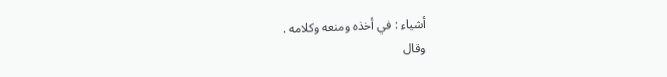أشياء : في أخذه ومنعه وكلامه .
وقال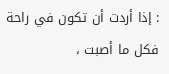: إذا أردت أن تكون في راحة فكل ما أصبت ،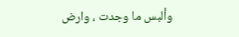وألبس ما وجدت ، وارض